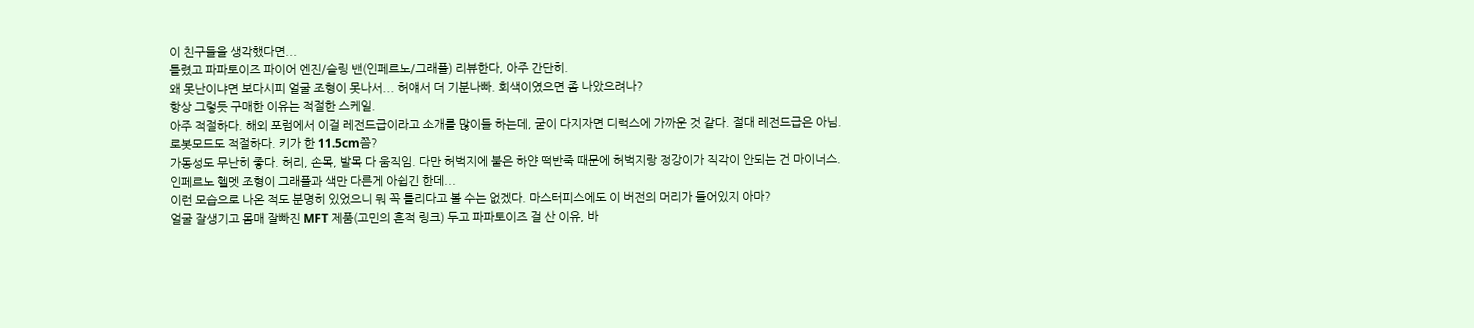이 친구들을 생각했다면...
틀렸고 파파토이즈 파이어 엔진/슬링 밴(인페르노/그래플) 리뷰한다, 아주 간단히.
왜 못난이냐면 보다시피 얼굴 조형이 못나서... 허얘서 더 기분나빠. 회색이였으면 좀 나았으려나?
항상 그렇듯 구매한 이유는 적절한 스케일.
아주 적절하다. 해외 포럼에서 이걸 레전드급이라고 소개를 많이들 하는데, 굳이 다지자면 디럭스에 가까운 것 같다. 절대 레전드급은 아님.
로봇모드도 적절하다. 키가 한 11.5cm쯤?
가동성도 무난히 좋다. 허리, 손목, 발목 다 움직임. 다만 허벅지에 붙은 하얀 떡반죽 때문에 허벅지랑 정강이가 직각이 안되는 건 마이너스.
인페르노 헬멧 조형이 그래플과 색만 다른게 아쉽긴 한데...
이런 모습으로 나온 적도 분명히 있었으니 뭐 꼭 틀리다고 볼 수는 없겠다. 마스터피스에도 이 버전의 머리가 들어있지 아마?
얼굴 잘생기고 몸매 잘빠진 MFT 제품(고민의 흔적 링크) 두고 파파토이즈 걸 산 이유, 바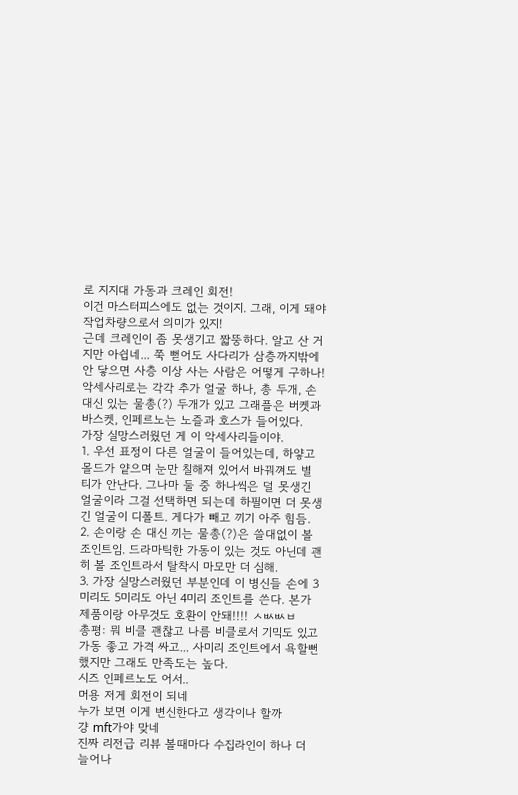로 지지대 가동과 크레인 회전!
이건 마스터피스에도 없는 것이지. 그래, 이게 돼야 작업차량으로서 의미가 있지!
근데 크레인이 좀 못생기고 짧뚱하다. 알고 산 거지만 아쉽네... 쭉 뻗어도 사다리가 삼층까지밖에 안 닿으면 사층 이상 사는 사람은 어떻게 구하나!
악세사리로는 각각 추가 얼굴 하나, 총 두개, 손 대신 있는 물총(?) 두개가 있고 그래플은 버켓과 바스켓, 인페르노는 노즐과 호스가 들어있다.
가장 실망스러웠던 게 이 악세사리들이야.
1. 우선 표정이 다른 얼굴이 들어있는데, 하얗고 몰드가 얕으며 눈만 칠해져 있어서 바꿔껴도 별 티가 안난다. 그나마 둘 중 하나씩은 덜 못생긴 얼굴이라 그걸 선택하면 되는데 하필이면 더 못생긴 얼굴이 디폴트. 게다가 빼고 끼기 아주 힘듬.
2. 손이랑 손 대신 끼는 물총(?)은 쓸대없이 볼 조인트임. 드라마틱한 가동이 있는 것도 아닌데 괜히 볼 조인트라서 탈착시 마모만 더 심해.
3. 가장 실망스러웠던 부분인데 이 병신들 손에 3미리도 5미리도 아닌 4미리 조인트를 쓴다. 본가 제품이랑 아무것도 호환이 안돼!!!! ㅅㅄㅄㅂ
총평: 뭐 비클 괜찮고 나름 비클로서 기믹도 있고 가동 좋고 가격 싸고... 사미리 조인트에서 욕할뻔 했지만 그래도 만족도는 높다.
시즈 인페르노도 어서..
머용 저게 회전이 되네
누가 보면 이게 변신한다고 생각이나 할까
걍 mft가야 맞네
진짜 리전급 리뷰 볼때마다 수집라인이 하나 더 늘어나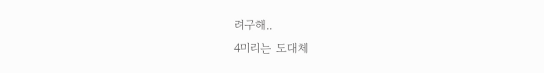려구해..
4미리는 도대체